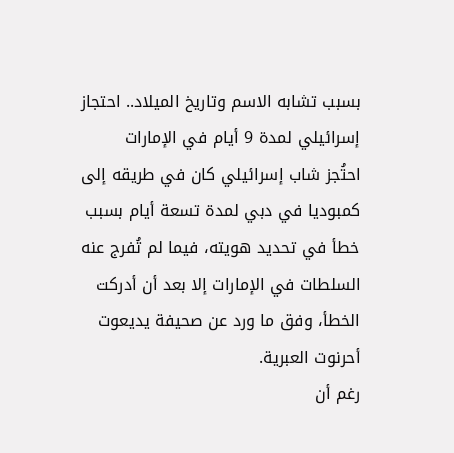بسبب تشابه الاسم وتاريخ الميلاد.. احتجاز إسرائيلي لمدة 9 أيام في الإمارات
احتُجز شاب إسرائيلي كان في طريقه إلى كمبوديا في دبي لمدة تسعة أيام بسبب خطأ في تحديد هويته، فيما لم تُفرج عنه السلطات في الإمارات إلا بعد أن أدركت الخطأ، وفق ما ورد عن صحيفة يديعوت أحرنوت العبرية.
رغم أن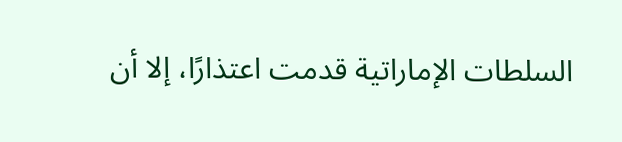السلطات الإماراتية قدمت اعتذارًا، إلا أن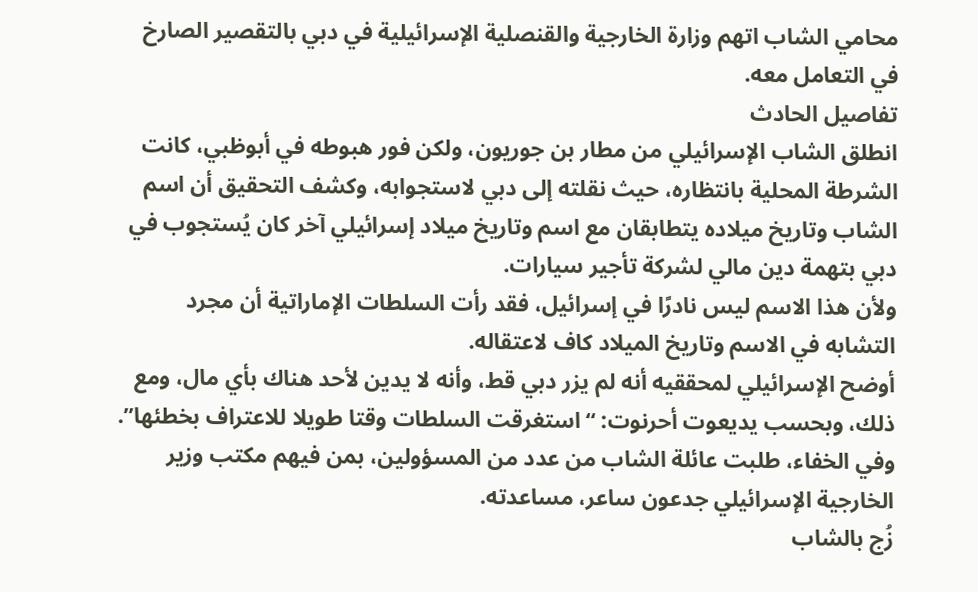محامي الشاب اتهم وزارة الخارجية والقنصلية الإسرائيلية في دبي بالتقصير الصارخ في التعامل معه.
تفاصيل الحادث
انطلق الشاب الإسرائيلي من مطار بن جوريون، ولكن فور هبوطه في أبوظبي، كانت الشرطة المحلية بانتظاره، حيث نقلته إلى دبي لاستجوابه، وكشف التحقيق أن اسم الشاب وتاريخ ميلاده يتطابقان مع اسم وتاريخ ميلاد إسرائيلي آخر كان يُستجوب في دبي بتهمة دين مالي لشركة تأجير سيارات.
ولأن هذا الاسم ليس نادرًا في إسرائيل، فقد رأت السلطات الإماراتية أن مجرد التشابه في الاسم وتاريخ الميلاد كاف لاعتقاله.
أوضح الإسرائيلي لمحققيه أنه لم يزر دبي قط، وأنه لا يدين لأحد هناك بأي مال، ومع ذلك، وبحسب يديعوت أحرنوت: “استغرقت السلطات وقتا طويلا للاعتراف بخطئها”.
وفي الخفاء، طلبت عائلة الشاب من عدد من المسؤولين، بمن فيهم مكتب وزير الخارجية الإسرائيلي جدعون ساعر، مساعدته.
زُج بالشاب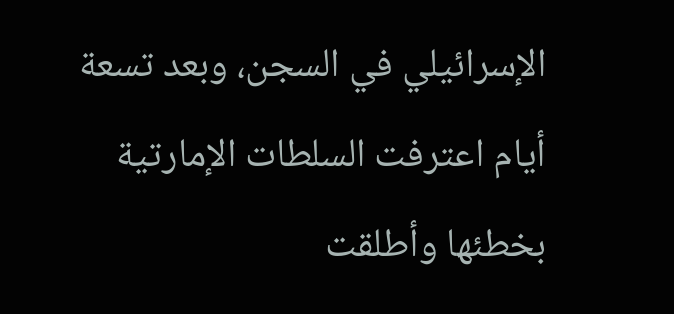الإسرائيلي في السجن، وبعد تسعة أيام اعترفت السلطات الإمارتية بخطئها وأطلقت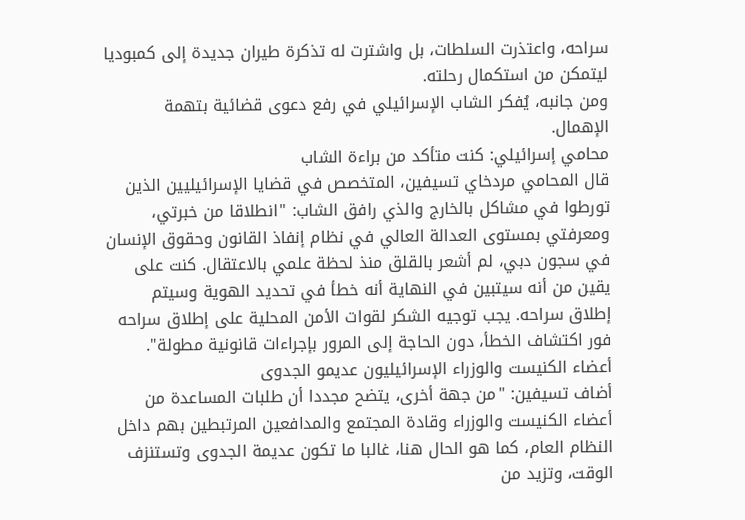سراحه، واعتذرت السلطات، بل واشترت له تذكرة طيران جديدة إلى كمبوديا ليتمكن من استكمال رحلته.
ومن جانبه، يُفكر الشاب الإسرائيلي في رفع دعوى قضائية بتهمة الإهمال.
محامي إسرائيلي: كنت متأكد من براءة الشاب
قال المحامي مردخاي تسيفين، المتخصص في قضايا الإسرائيليين الذين تورطوا في مشاكل بالخارج والذي رافق الشاب: "انطلاقا من خبرتي، ومعرفتي بمستوى العدالة العالي في نظام إنفاذ القانون وحقوق الإنسان في سجون دبي، لم أشعر بالقلق منذ لحظة علمي بالاعتقال. كنت على يقين من أنه سيتبين في النهاية أنه خطأ في تحديد الهوية وسيتم إطلاق سراحه. يجب توجيه الشكر لقوات الأمن المحلية على إطلاق سراحه فور اكتشاف الخطأ، دون الحاجة إلى المرور بإجراءات قانونية مطولة".
أعضاء الكنيست والوزراء الإسرائيليون عديمو الجدوى
أضاف تسيفين: "من جهة أخرى، يتضح مجددا أن طلبات المساعدة من أعضاء الكنيست والوزراء وقادة المجتمع والمدافعين المرتبطين بهم داخل النظام العام، كما هو الحال هنا، غالبا ما تكون عديمة الجدوى وتستنزف الوقت، وتزيد من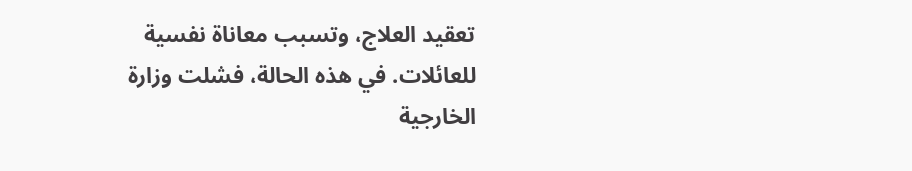تعقيد العلاج، وتسبب معاناة نفسية للعائلات. في هذه الحالة، فشلت وزارة الخارجية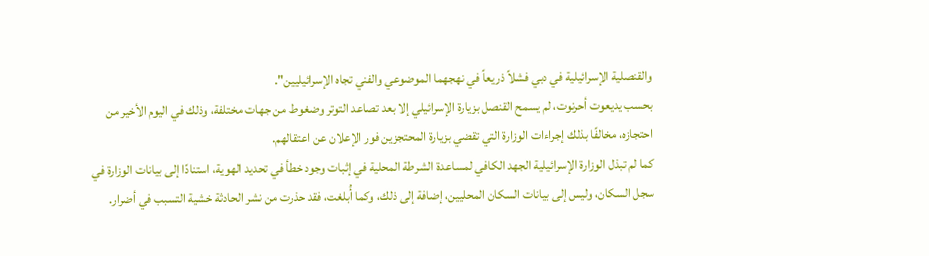والقنصلية الإسرائيلية في دبي فشلاً ذريعاً في نهجهما الموضوعي والفني تجاه الإسرائيليين".
بحسب يديعوت أحرنوت، لم يسمح القنصل بزيارة الإسرائيلي إلا بعد تصاعد التوتر وضغوط من جهات مختلفة، وذلك في اليوم الأخير من احتجازه، مخالفًا بذلك إجراءات الوزارة التي تقضي بزيارة المحتجزين فور الإعلان عن اعتقالهم.
كما لم تبذل الوزارة الإسرائيلية الجهد الكافي لمساعدة الشرطة المحلية في إثبات وجود خطأ في تحديد الهوية، استنادًا إلى بيانات الوزارة في سجل السكان، وليس إلى بيانات السكان المحليين، إضافة إلى ذلك، وكما أُبلغت، فقد حذرت من نشر الحادثة خشية التسبب في أضرار.